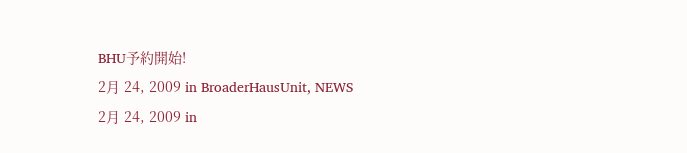BHU予約開始!
2月 24, 2009 in BroaderHausUnit, NEWS
2月 24, 2009 in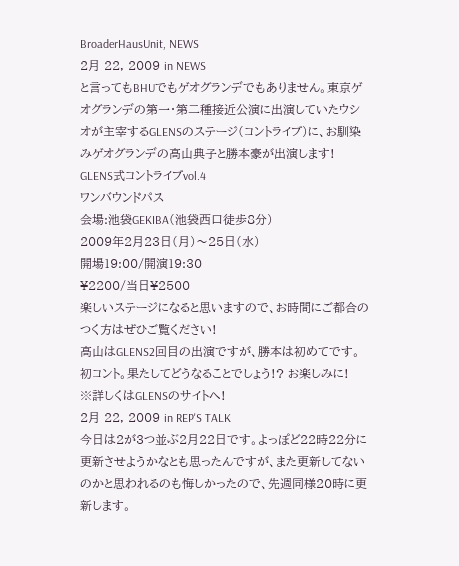BroaderHausUnit, NEWS
2月 22, 2009 in NEWS
と言ってもBHUでもゲオグランデでもありません。東京ゲオグランデの第一・第二種接近公演に出演していたウシオが主宰するGLENSのステージ(コントライブ)に、お馴染みゲオグランデの高山典子と勝本豪が出演します!
GLENS式コントライブvol.4
ワンバウンドパス
会場:池袋GEKIBA(池袋西口徒歩8分)
2009年2月23日(月)〜25日(水)
開場19:00/開演19:30
¥2200/当日¥2500
楽しいステージになると思いますので、お時間にご都合のつく方はぜひご覧ください!
高山はGLENS2回目の出演ですが、勝本は初めてです。初コント。果たしてどうなることでしょう!? お楽しみに!
※詳しくはGLENSのサイトへ!
2月 22, 2009 in REP'S TALK
今日は2が3つ並ぶ2月22日です。よっぽど22時22分に更新させようかなとも思ったんですが、また更新してないのかと思われるのも悔しかったので、先週同様20時に更新します。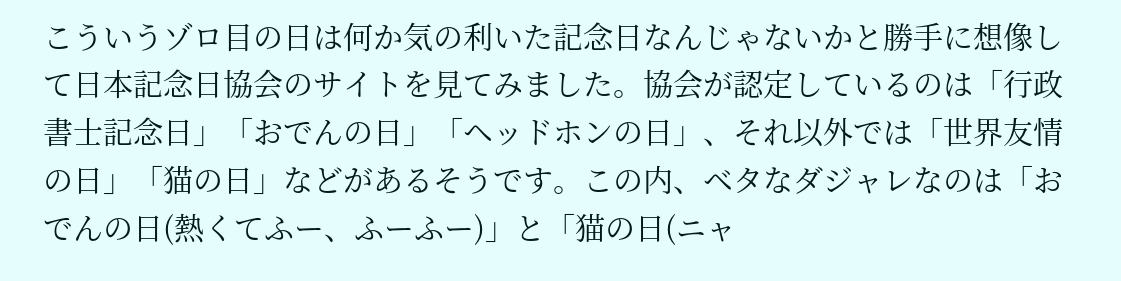こういうゾロ目の日は何か気の利いた記念日なんじゃないかと勝手に想像して日本記念日協会のサイトを見てみました。協会が認定しているのは「行政書士記念日」「おでんの日」「ヘッドホンの日」、それ以外では「世界友情の日」「猫の日」などがあるそうです。この内、ベタなダジャレなのは「おでんの日(熱くてふー、ふーふー)」と「猫の日(ニャ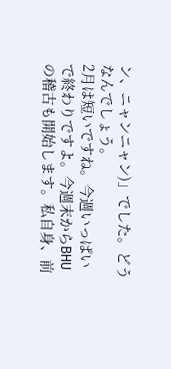ン、ニャンニャン)」でした。どうなんでしょう。
2月は短いですね。今週いっぱいで終わりですよ。今週末からBHUの稽古も開始します。私自身、前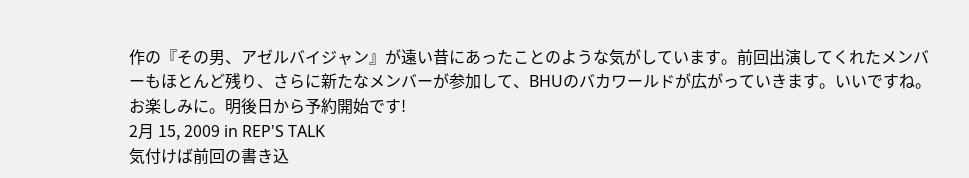作の『その男、アゼルバイジャン』が遠い昔にあったことのような気がしています。前回出演してくれたメンバーもほとんど残り、さらに新たなメンバーが参加して、BHUのバカワールドが広がっていきます。いいですね。お楽しみに。明後日から予約開始です!
2月 15, 2009 in REP'S TALK
気付けば前回の書き込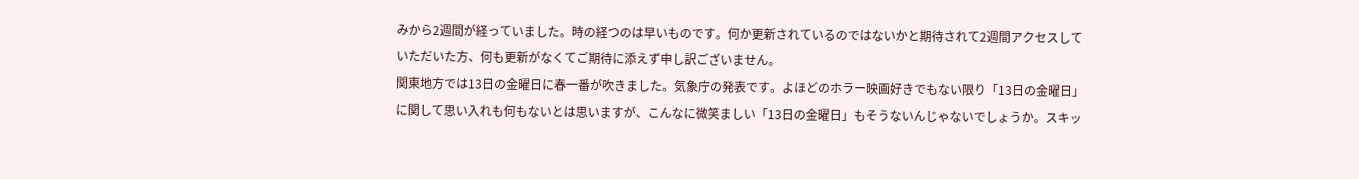みから2週間が経っていました。時の経つのは早いものです。何か更新されているのではないかと期待されて2週間アクセスしていただいた方、何も更新がなくてご期待に添えず申し訳ございません。
関東地方では13日の金曜日に春一番が吹きました。気象庁の発表です。よほどのホラー映画好きでもない限り「13日の金曜日」に関して思い入れも何もないとは思いますが、こんなに微笑ましい「13日の金曜日」もそうないんじゃないでしょうか。スキッ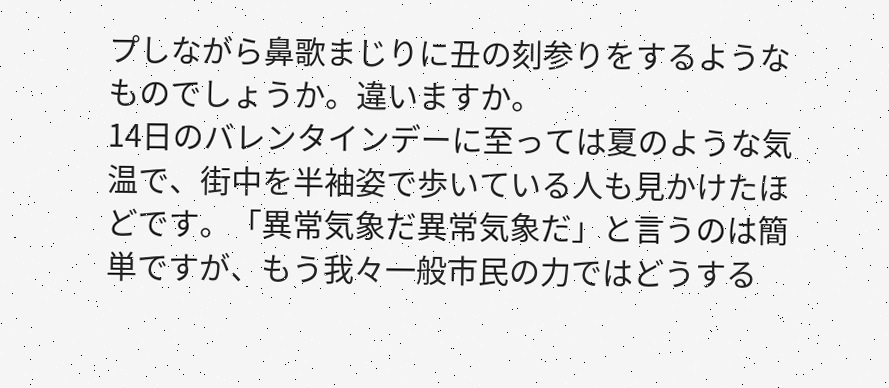プしながら鼻歌まじりに丑の刻参りをするようなものでしょうか。違いますか。
14日のバレンタインデーに至っては夏のような気温で、街中を半袖姿で歩いている人も見かけたほどです。「異常気象だ異常気象だ」と言うのは簡単ですが、もう我々一般市民の力ではどうする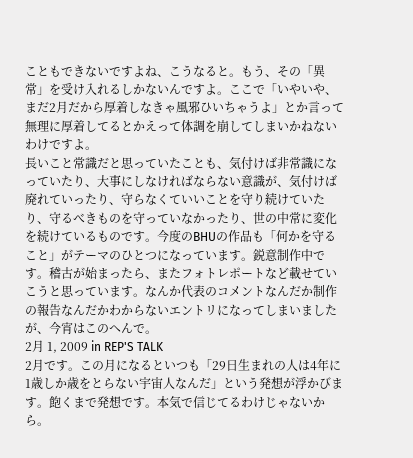こともできないですよね、こうなると。もう、その「異常」を受け入れるしかないんですよ。ここで「いやいや、まだ2月だから厚着しなきゃ風邪ひいちゃうよ」とか言って無理に厚着してるとかえって体調を崩してしまいかねないわけですよ。
長いこと常識だと思っていたことも、気付けば非常識になっていたり、大事にしなければならない意識が、気付けば廃れていったり、守らなくていいことを守り続けていたり、守るべきものを守っていなかったり、世の中常に変化を続けているものです。今度のBHUの作品も「何かを守ること」がテーマのひとつになっています。鋭意制作中です。稽古が始まったら、またフォトレポートなど載せていこうと思っています。なんか代表のコメントなんだか制作の報告なんだかわからないエントリになってしまいましたが、今宵はこのへんで。
2月 1, 2009 in REP'S TALK
2月です。この月になるといつも「29日生まれの人は4年に1歳しか歳をとらない宇宙人なんだ」という発想が浮かびます。飽くまで発想です。本気で信じてるわけじゃないから。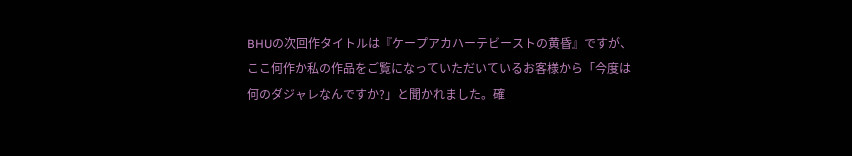BHUの次回作タイトルは『ケープアカハーテビーストの黄昏』ですが、ここ何作か私の作品をご覧になっていただいているお客様から「今度は何のダジャレなんですか?」と聞かれました。確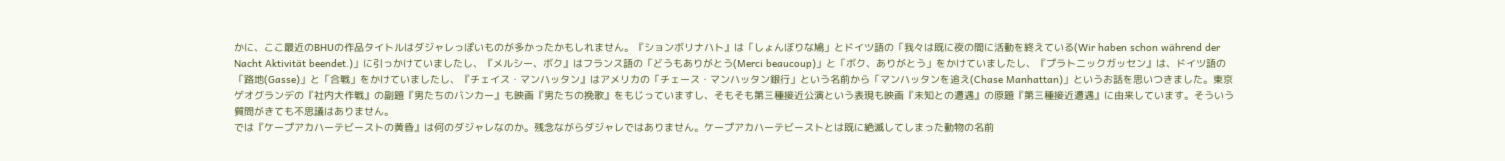かに、ここ最近のBHUの作品タイトルはダジャレっぽいものが多かったかもしれません。『ションボリナハト』は「しょんぼりな鳩」とドイツ語の「我々は既に夜の間に活動を終えている(Wir haben schon während der Nacht Aktivität beendet.)」に引っかけていましたし、『メルシー、ボク』はフランス語の「どうもありがとう(Merci beaucoup)」と「ボク、ありがとう」をかけていましたし、『プラトニックガッセン』は、ドイツ語の「路地(Gasse)」と「合戦」をかけていましたし、『チェイス・マンハッタン』はアメリカの「チェース・マンハッタン銀行」という名前から「マンハッタンを追え(Chase Manhattan)」というお話を思いつきました。東京ゲオグランデの『社内大作戦』の副題『男たちのバンカー』も映画『男たちの挽歌』をもじっていますし、そもそも第三種接近公演という表現も映画『未知との遭遇』の原題『第三種接近遭遇』に由来しています。そういう質問がきても不思議はありません。
では『ケープアカハーテビーストの黄昏』は何のダジャレなのか。残念ながらダジャレではありません。ケープアカハーテビーストとは既に絶滅してしまった動物の名前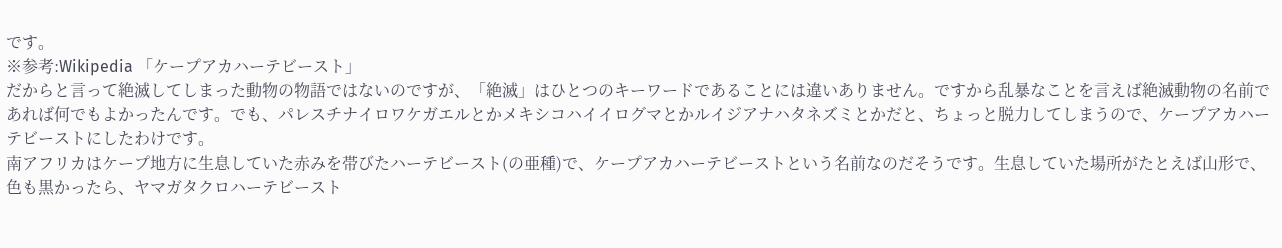です。
※参考:Wikipedia 「ケープアカハーテビースト」
だからと言って絶滅してしまった動物の物語ではないのですが、「絶滅」はひとつのキーワードであることには違いありません。ですから乱暴なことを言えば絶滅動物の名前であれば何でもよかったんです。でも、パレスチナイロワケガエルとかメキシコハイイログマとかルイジアナハタネズミとかだと、ちょっと脱力してしまうので、ケープアカハーテビーストにしたわけです。
南アフリカはケープ地方に生息していた赤みを帯びたハーテビースト(の亜種)で、ケープアカハーテビーストという名前なのだそうです。生息していた場所がたとえば山形で、色も黒かったら、ヤマガタクロハーテビースト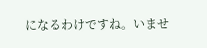になるわけですね。いませ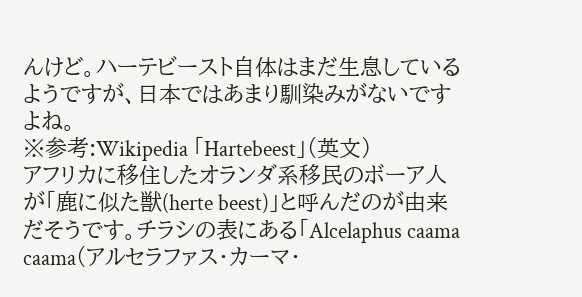んけど。ハーテビースト自体はまだ生息しているようですが、日本ではあまり馴染みがないですよね。
※参考:Wikipedia 「Hartebeest」(英文)
アフリカに移住したオランダ系移民のボーア人が「鹿に似た獣(herte beest)」と呼んだのが由来だそうです。チラシの表にある「Alcelaphus caama caama(アルセラファス・カーマ・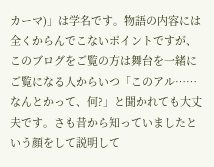カーマ)」は学名です。物語の内容には全くからんでこないポイントですが、このブログをご覧の方は舞台を一緒にご覧になる人からいつ「このアル……なんとかって、何?」と聞かれても大丈夫です。さも昔から知っていましたという顔をして説明して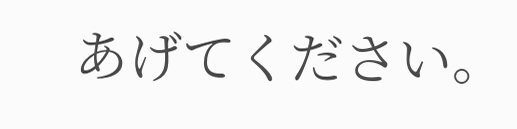あげてください。